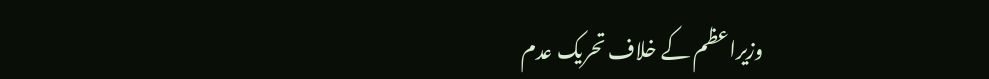وزیراعظم کے خلاف تحریک عدم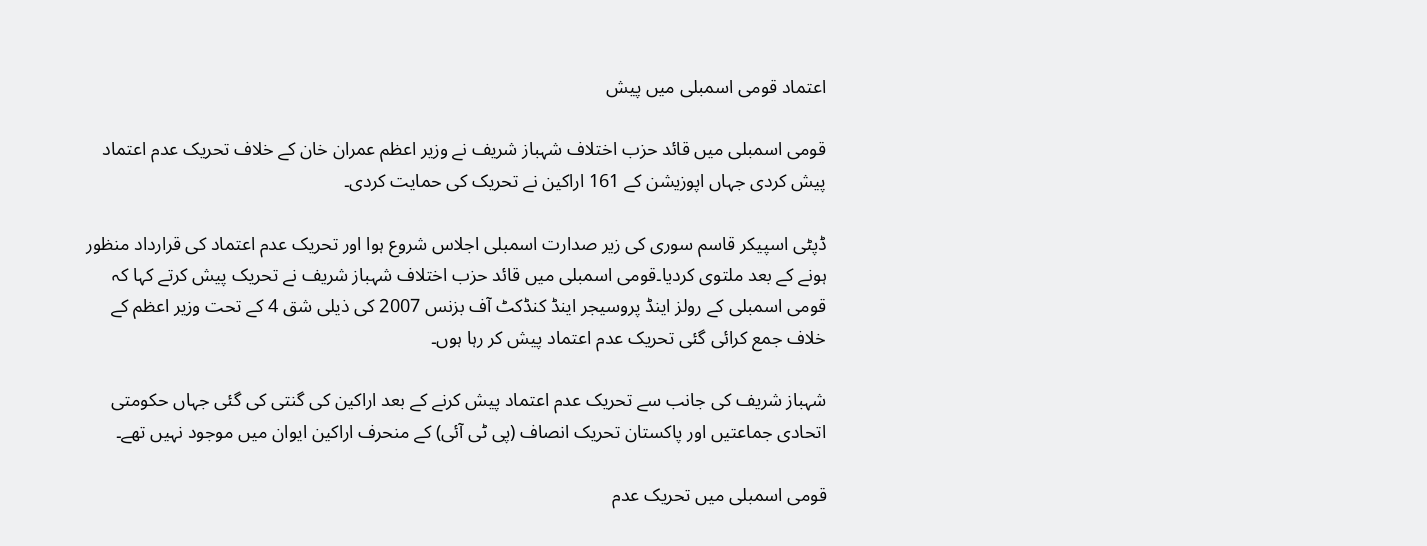اعتماد قومی اسمبلی میں پیش

قومی اسمبلی میں قائد حزب اختلاف شہباز شریف نے وزیر اعظم عمران خان کے خلاف تحریک عدم اعتماد پیش کردی جہاں اپوزیشن کے 161 اراکین نے تحریک کی حمایت کردی۔

ڈپٹی اسپیکر قاسم سوری کی زیر صدارت اسمبلی اجلاس شروع ہوا اور تحریک عدم اعتماد کی قرارداد منظور ہونے کے بعد ملتوی کردیا۔قومی اسمبلی میں قائد حزب اختلاف شہباز شریف نے تحریک پیش کرتے کہا کہ قومی اسمبلی کے رولز اینڈ پروسیجر اینڈ کنڈکٹ آف بزنس 2007 کی ذیلی شق 4 کے تحت وزیر اعظم کے خلاف جمع کرائی گئی تحریک عدم اعتماد پیش کر رہا ہوں۔

شہباز شریف کی جانب سے تحریک عدم اعتماد پیش کرنے کے بعد اراکین کی گنتی کی گئی جہاں حکومتی اتحادی جماعتیں اور پاکستان تحریک انصاف (پی ٹی آئی) کے منحرف اراکین ایوان میں موجود نہیں تھے۔

قومی اسمبلی میں تحریک عدم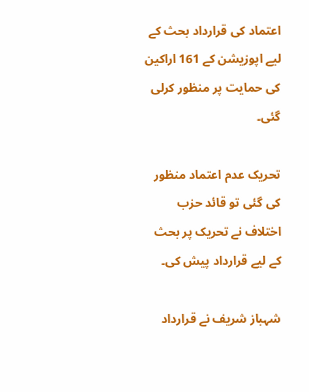اعتماد کی قرارداد بحث کے لیے اپوزیشن کے 161 اراکین کی حمایت پر منظور کرلی گئی۔

تحریک عدم اعتماد منظور کی گئی تو قائد حزب اختلاف نے تحریک پر بحث کے لیے قرارداد پیش کی۔

شہباز شریف نے قرارداد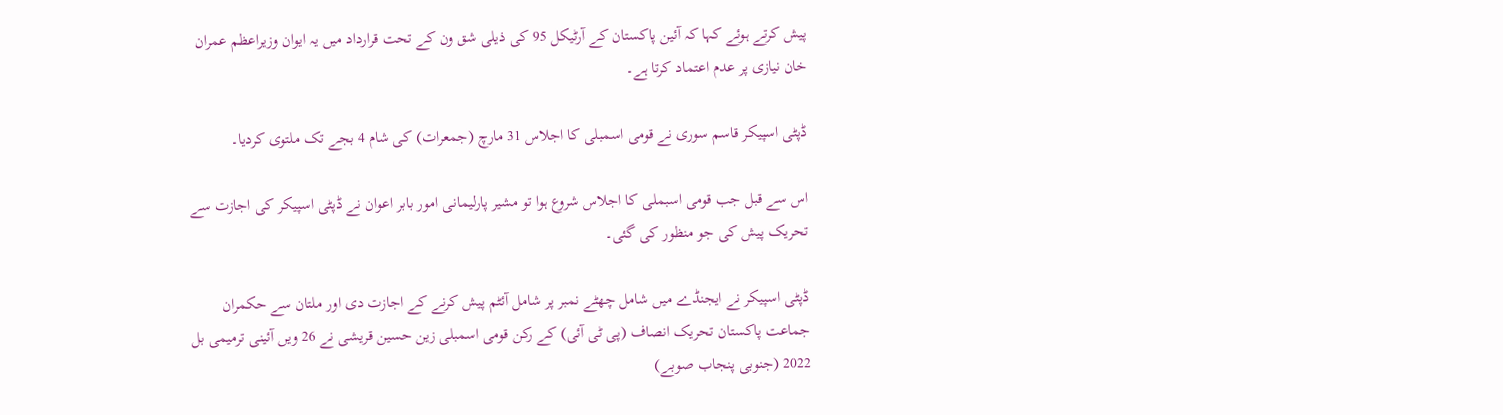پیش کرتے ہوئے کہا کہ آئین پاکستان کے آرٹیکل 95 کی ذیلی شق ون کے تحت قرارداد میں یہ ایوان وزیراعظم عمران خان نیازی پر عدم اعتماد کرتا ہے۔

ڈپٹی اسپیکر قاسم سوری نے قومی اسمبلی کا اجلاس 31 مارچ (جمعرات) کی شام 4 بجے تک ملتوی کردیا۔

اس سے قبل جب قومی اسبملی کا اجلاس شروع ہوا تو مشیر پارلیمانی امور بابر اعوان نے ڈپٹی اسپیکر کی اجازت سے تحریک پیش کی جو منظور کی گئی۔

ڈپٹی اسپیکر نے ایجنڈے میں شامل چھٹے نمبر پر شامل آئٹم پیش کرنے کے اجازت دی اور ملتان سے حکمران جماعت پاکستان تحریک انصاف (پی ٹی آئی) کے رکن قومی اسمبلی زین حسین قریشی نے 26 ویں آئینی ترمیمی بل 2022 (جنوبی پنجاب صوبے)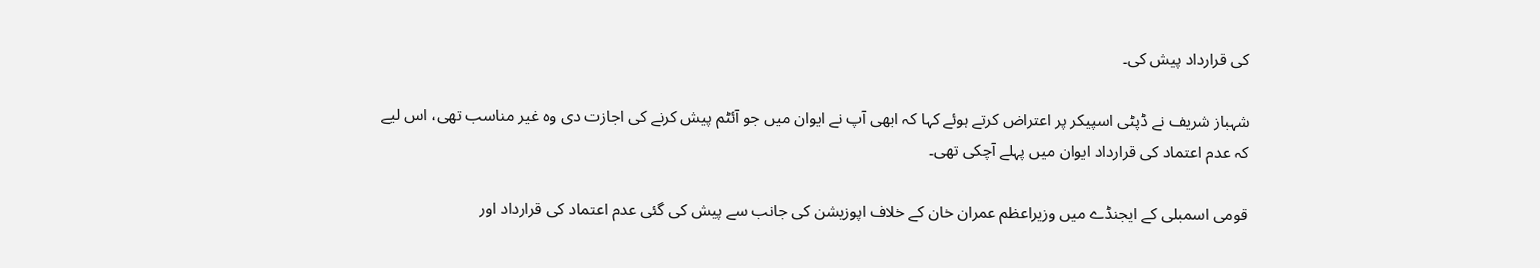کی قرارداد پیش کی۔

شہباز شریف نے ڈپٹی اسپیکر پر اعتراض کرتے ہوئے کہا کہ ابھی آپ نے ایوان میں جو آئٹم پیش کرنے کی اجازت دی وہ غیر مناسب تھی، اس لیے کہ عدم اعتماد کی قرارداد ایوان میں پہلے آچکی تھی۔

قومی اسمبلی کے ایجنڈے میں وزیراعظم عمران خان کے خلاف اپوزیشن کی جانب سے پیش کی گئی عدم اعتماد کی قرارداد اور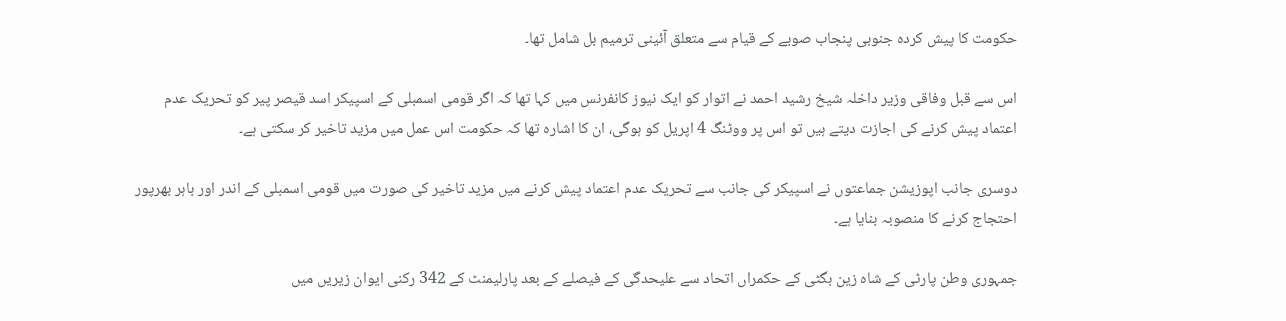حکومت کا پیش کردہ جنوبی پنجاب صوبے کے قیام سے متعلق آئینی ترمیم بل شامل تھا۔

اس سے قبل وفاقی وزیر داخلہ شیخ رشید احمد نے اتوار کو ایک نیوز کانفرنس میں کہا تھا کہ اگر قومی اسمبلی کے اسپیکر اسد قیصر پیر کو تحریک عدم اعتماد پیش کرنے کی اجازت دیتے ہیں تو اس پر ووٹنگ 4 اپریل کو ہوگی، ان کا اشارہ تھا کہ حکومت اس عمل میں مزید تاخیر کر سکتی ہے۔

دوسری جانب اپوزیشن جماعتوں نے اسپیکر کی جانب سے تحریک عدم اعتماد پیش کرنے میں مزید تاخیر کی صورت میں قومی اسمبلی کے اندر اور باہر بھرپور احتجاج کرنے کا منصوبہ بنایا ہے۔

جمہوری وطن پارٹی کے شاہ زین بگٹی کے حکمراں اتحاد سے علیحدگی کے فیصلے کے بعد پارلیمنٹ کے 342 رکنی ایوان زیریں میں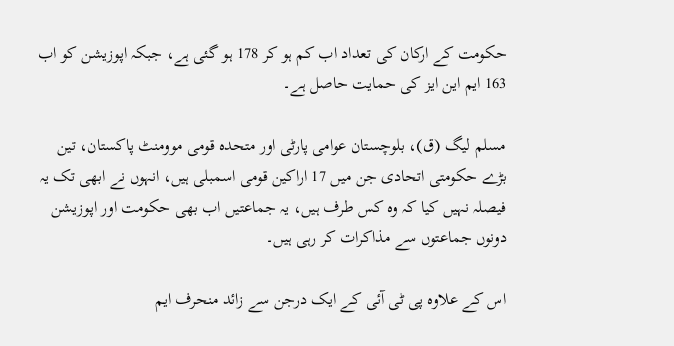حکومت کے ارکان کی تعداد اب کم ہو کر 178 ہو گئی ہے، جبکہ اپوزیشن کو اب 163 ایم این ایز کی حمایت حاصل ہے۔

مسلم لیگ (ق)، بلوچستان عوامی پارٹی اور متحدہ قومی موومنٹ پاکستان، تین بڑے حکومتی اتحادی جن میں 17 اراکین قومی اسمبلی ہیں، انہوں نے ابھی تک یہ فیصلہ نہیں کیا کہ وہ کس طرف ہیں، یہ جماعتیں اب بھی حکومت اور اپوزیشن دونوں جماعتوں سے مذاکرات کر رہی ہیں۔

اس کے علاوہ پی ٹی آئی کے ایک درجن سے زائد منحرف ایم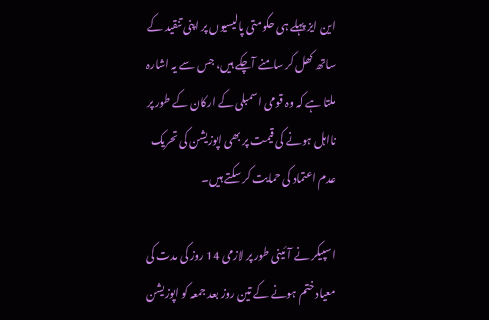این ایز پہلے ہی حکومتی پالیسیوں پر اپنی تنقید کے ساتھ کھل کر سامنے آچکے ہیں، جس سے یہ اشارہ ملتا ہے کہ وہ قومی اسمبلی کے ارکان کے طور پر نااہل ہونے کی قیمت پر بھی اپوزیشن کی تحریک عدم اعتماد کی حمایت کر سکتے ہیں۔

اسپیکر نے آئینی طور پر لازمی 14 روز کی مدت کی معیاد ختم ہونے کے تین روز بعد جمعہ کو اپوزیشن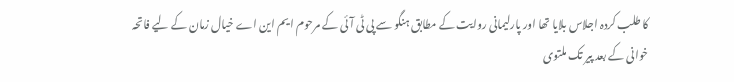کا طلب کردہ اجلاس بلایا تھا اور پارلیمانی روایت کے مطابق ہنگو سے پی ٹی آئی کے مرحوم ایم این اے خیال زمان کے لیے فاتحہ خوانی کے بعد پیر تک ملتوی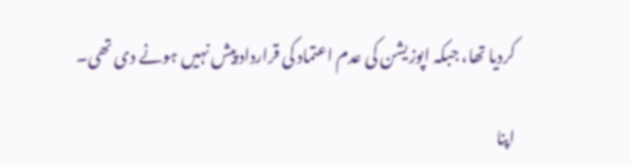کردیا تھا، جبکہ اپوزیشن کی عدم اعتماد کی قرارداد پیش نہیں ہونے دی تھی۔

اپنا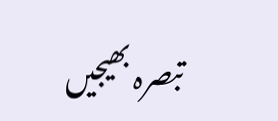تبصرہ بھیجیں